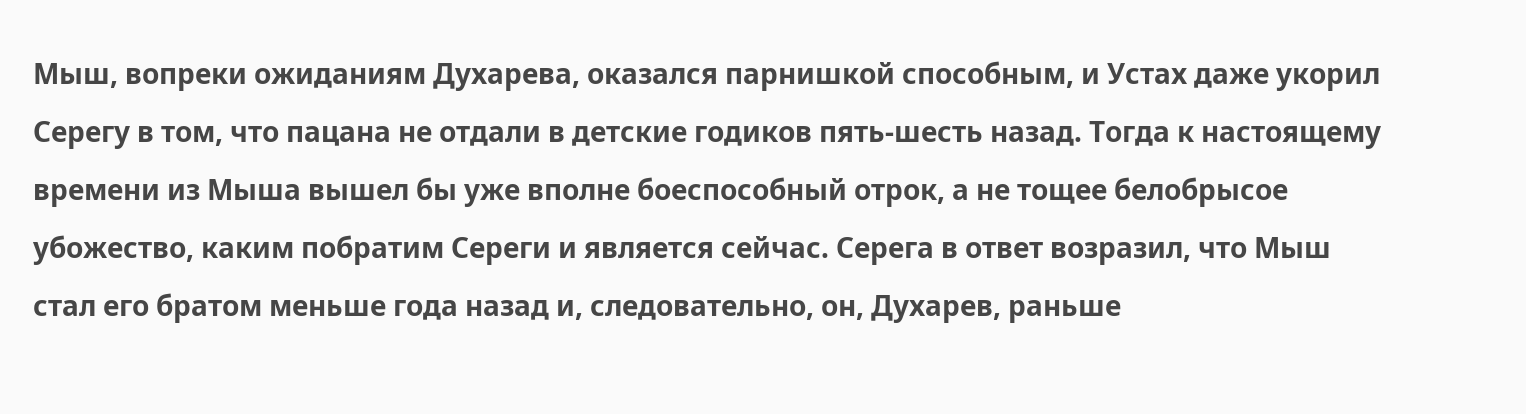Мыш, вопреки ожиданиям Духарева, оказался парнишкой способным, и Устах даже укорил Серегу в том, что пацана не отдали в детские годиков пять-шесть назад. Тогда к настоящему времени из Мыша вышел бы уже вполне боеспособный отрок, а не тощее белобрысое убожество, каким побратим Сереги и является сейчас. Серега в ответ возразил, что Мыш стал его братом меньше года назад и, следовательно, он, Духарев, раньше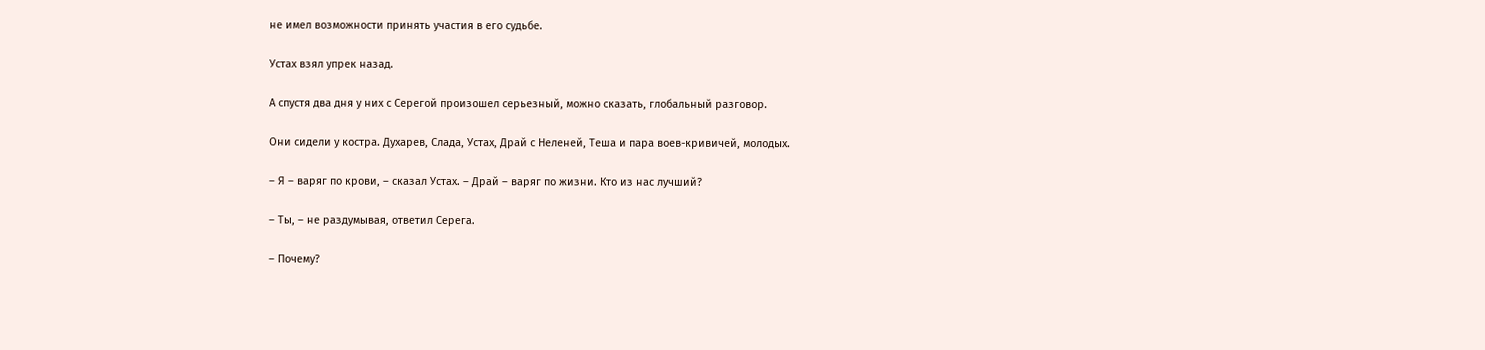не имел возможности принять участия в его судьбе.

Устах взял упрек назад.

А спустя два дня у них с Серегой произошел серьезный, можно сказать, глобальный разговор.

Они сидели у костра. Духарев, Слада, Устах, Драй с Неленей, Теша и пара воев-кривичей, молодых.

– Я – варяг по крови, – сказал Устах. – Драй – варяг по жизни. Кто из нас лучший?

– Ты, – не раздумывая, ответил Серега.

– Почему?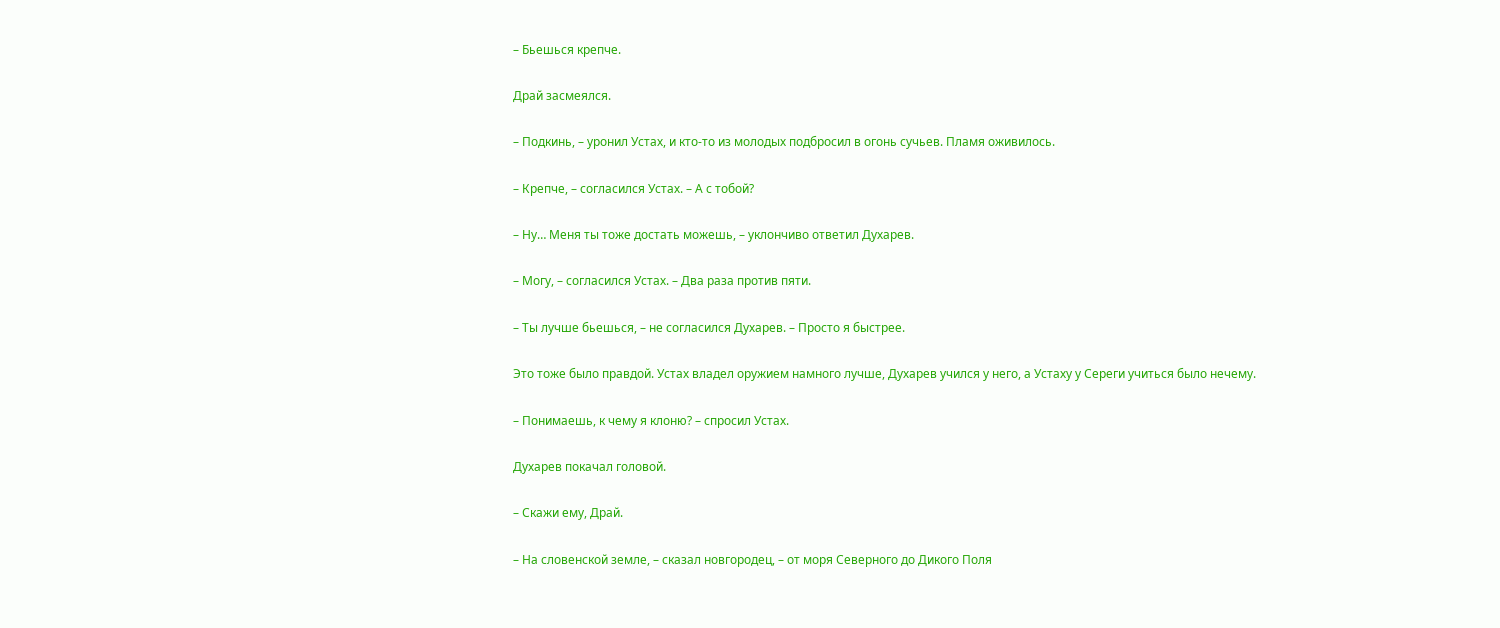– Бьешься крепче.

Драй засмеялся.

– Подкинь, – уронил Устах, и кто-то из молодых подбросил в огонь сучьев. Пламя оживилось.

– Крепче, – согласился Устах. – А с тобой?

– Ну… Меня ты тоже достать можешь, – уклончиво ответил Духарев.

– Могу, – согласился Устах. – Два раза против пяти.

– Ты лучше бьешься, – не согласился Духарев. – Просто я быстрее.

Это тоже было правдой. Устах владел оружием намного лучше, Духарев учился у него, а Устаху у Сереги учиться было нечему.

– Понимаешь, к чему я клоню? – спросил Устах.

Духарев покачал головой.

– Скажи ему, Драй.

– На словенской земле, – сказал новгородец, – от моря Северного до Дикого Поля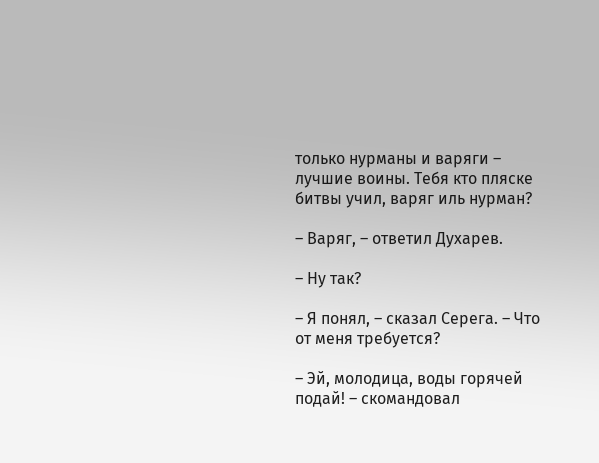только нурманы и варяги – лучшие воины. Тебя кто пляске битвы учил, варяг иль нурман?

– Варяг, – ответил Духарев.

– Ну так?

– Я понял, – сказал Серега. – Что от меня требуется?

– Эй, молодица, воды горячей подай! – скомандовал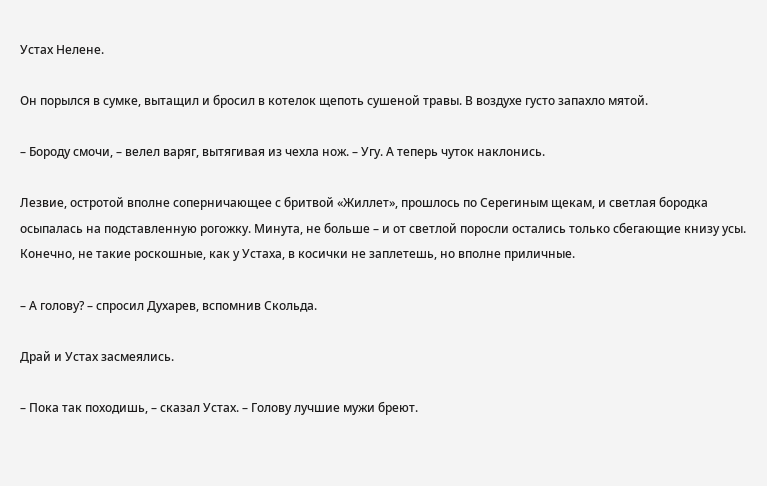Устах Нелене.

Он порылся в сумке, вытащил и бросил в котелок щепоть сушеной травы. В воздухе густо запахло мятой.

– Бороду смочи, – велел варяг, вытягивая из чехла нож. – Угу. А теперь чуток наклонись.

Лезвие, остротой вполне соперничающее с бритвой «Жиллет», прошлось по Серегиным щекам, и светлая бородка осыпалась на подставленную рогожку. Минута, не больше – и от светлой поросли остались только сбегающие книзу усы. Конечно, не такие роскошные, как у Устаха, в косички не заплетешь, но вполне приличные.

– А голову? – спросил Духарев, вспомнив Скольда.

Драй и Устах засмеялись.

– Пока так походишь, – сказал Устах. – Голову лучшие мужи бреют.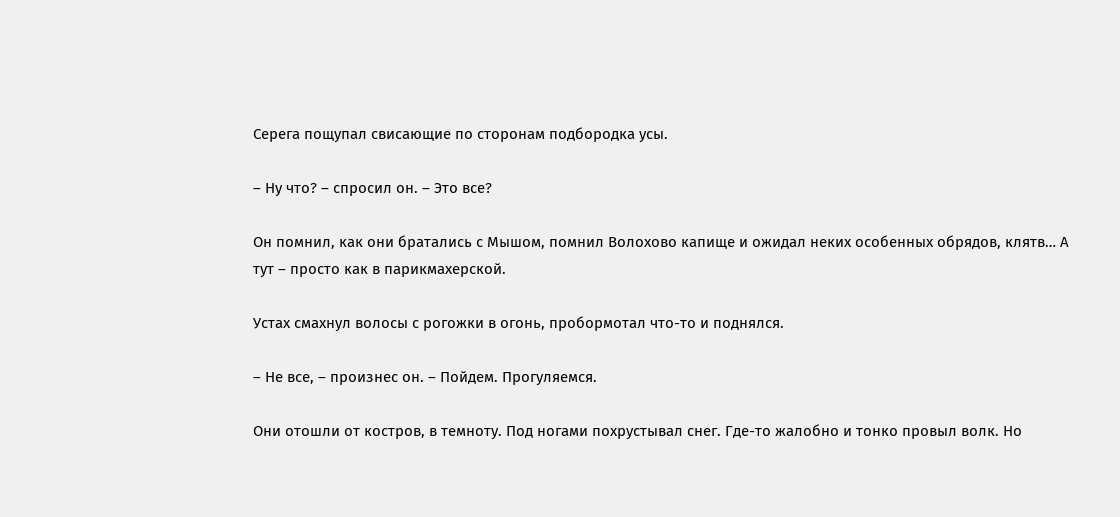Серега пощупал свисающие по сторонам подбородка усы.

– Ну что? – спросил он. – Это все?

Он помнил, как они братались с Мышом, помнил Волохово капище и ожидал неких особенных обрядов, клятв… А тут – просто как в парикмахерской.

Устах смахнул волосы с рогожки в огонь, пробормотал что-то и поднялся.

– Не все, – произнес он. – Пойдем. Прогуляемся.

Они отошли от костров, в темноту. Под ногами похрустывал снег. Где-то жалобно и тонко провыл волк. Но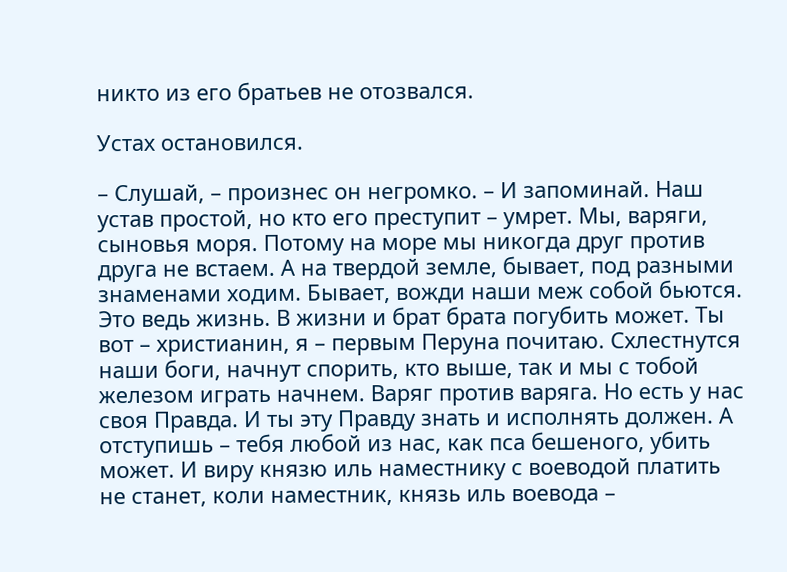никто из его братьев не отозвался.

Устах остановился.

– Слушай, – произнес он негромко. – И запоминай. Наш устав простой, но кто его преступит – умрет. Мы, варяги, сыновья моря. Потому на море мы никогда друг против друга не встаем. А на твердой земле, бывает, под разными знаменами ходим. Бывает, вожди наши меж собой бьются. Это ведь жизнь. В жизни и брат брата погубить может. Ты вот – христианин, я – первым Перуна почитаю. Схлестнутся наши боги, начнут спорить, кто выше, так и мы с тобой железом играть начнем. Варяг против варяга. Но есть у нас своя Правда. И ты эту Правду знать и исполнять должен. А отступишь – тебя любой из нас, как пса бешеного, убить может. И виру князю иль наместнику с воеводой платить не станет, коли наместник, князь иль воевода –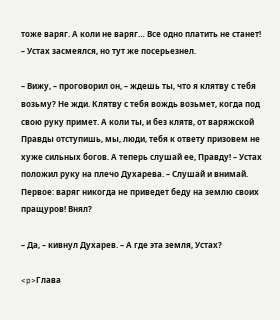тоже варяг. А коли не варяг… Все одно платить не станет! – Устах засмеялся, но тут же посерьезнел.

– Вижу, – проговорил он, – ждешь ты, что я клятву с тебя возьму? Не жди. Клятву с тебя вождь возьмет, когда под свою руку примет. А коли ты, и без клятв, от варяжской Правды отступишь, мы, люди, тебя к ответу призовем не хуже сильных богов. А теперь слушай ее, Правду! – Устах положил руку на плечо Духарева. – Слушай и внимай. Первое: варяг никогда не приведет беду на землю своих пращуров! Внял?

– Да, – кивнул Духарев. – А где эта земля, Устах?

<p>Глава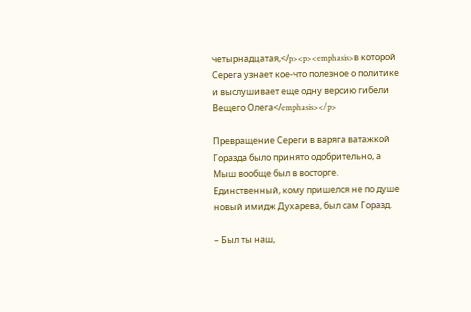четырнадцатая,</p><p><emphasis>в которой Серега узнает кое-что полезное о политике и выслушивает еще одну версию гибели Вещего Олега</emphasis></p>

Превращение Сереги в варяга ватажкой Горазда было принято одобрительно, а Мыш вообще был в восторге. Единственный, кому пришелся не по душе новый имидж Духарева, был сам Горазд.

– Был ты наш,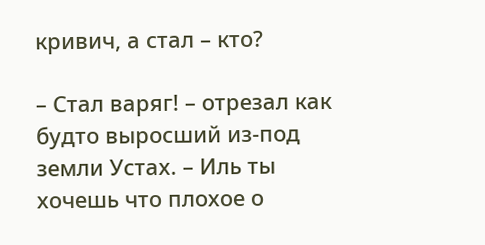кривич, а стал – кто?

– Стал варяг! – отрезал как будто выросший из-под земли Устах. – Иль ты хочешь что плохое о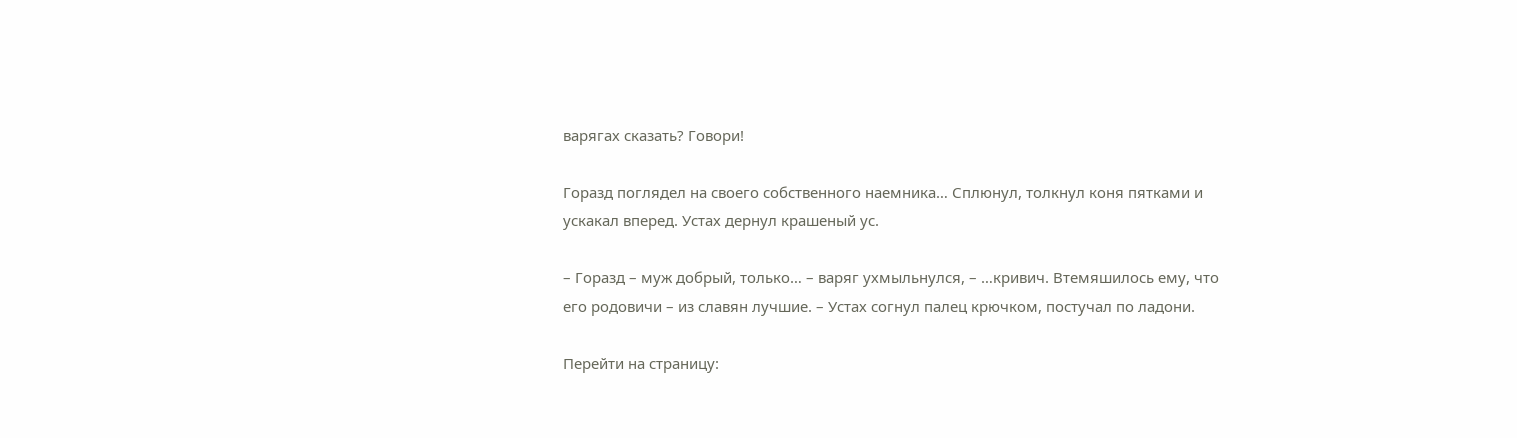варягах сказать? Говори!

Горазд поглядел на своего собственного наемника… Сплюнул, толкнул коня пятками и ускакал вперед. Устах дернул крашеный ус.

– Горазд – муж добрый, только… – варяг ухмыльнулся, – …кривич. Втемяшилось ему, что его родовичи – из славян лучшие. – Устах согнул палец крючком, постучал по ладони.

Перейти на страницу: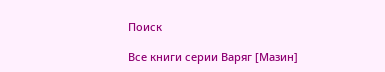Поиск

Все книги серии Варяг [Мазин]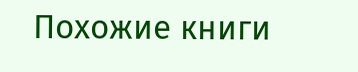Похожие книги